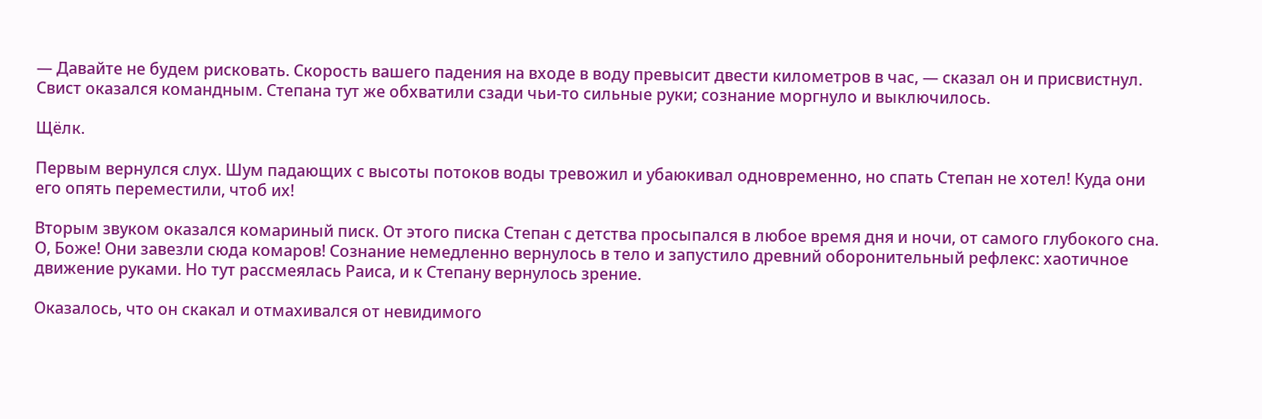— Давайте не будем рисковать. Скорость вашего падения на входе в воду превысит двести километров в час, — сказал он и присвистнул. Свист оказался командным. Степана тут же обхватили сзади чьи-то сильные руки; сознание моргнуло и выключилось.

Щёлк.

Первым вернулся слух. Шум падающих с высоты потоков воды тревожил и убаюкивал одновременно, но спать Степан не хотел! Куда они его опять переместили, чтоб их!

Вторым звуком оказался комариный писк. От этого писка Степан с детства просыпался в любое время дня и ночи, от самого глубокого сна. О, Боже! Они завезли сюда комаров! Сознание немедленно вернулось в тело и запустило древний оборонительный рефлекс: хаотичное движение руками. Но тут рассмеялась Раиса, и к Степану вернулось зрение.

Оказалось, что он скакал и отмахивался от невидимого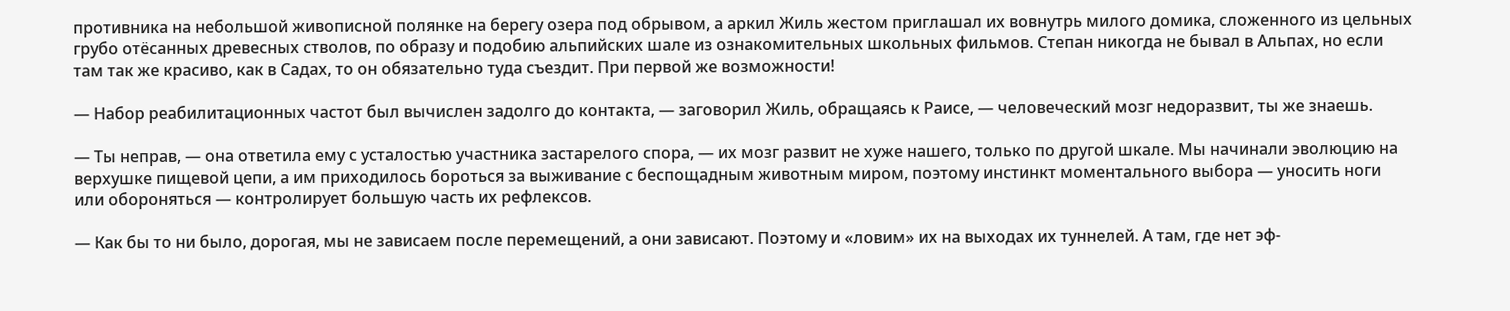противника на небольшой живописной полянке на берегу озера под обрывом, а аркил Жиль жестом приглашал их вовнутрь милого домика, сложенного из цельных грубо отёсанных древесных стволов, по образу и подобию альпийских шале из ознакомительных школьных фильмов. Степан никогда не бывал в Альпах, но если там так же красиво, как в Садах, то он обязательно туда съездит. При первой же возможности!

— Набор реабилитационных частот был вычислен задолго до контакта, — заговорил Жиль, обращаясь к Раисе, — человеческий мозг недоразвит, ты же знаешь.

— Ты неправ, — она ответила ему с усталостью участника застарелого спора, — их мозг развит не хуже нашего, только по другой шкале. Мы начинали эволюцию на верхушке пищевой цепи, а им приходилось бороться за выживание с беспощадным животным миром, поэтому инстинкт моментального выбора — уносить ноги или обороняться — контролирует большую часть их рефлексов.

— Как бы то ни было, дорогая, мы не зависаем после перемещений, а они зависают. Поэтому и «ловим» их на выходах их туннелей. А там, где нет эф-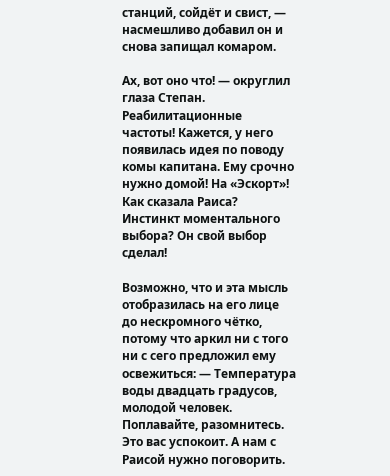станций, сойдёт и свист, — насмешливо добавил он и снова запищал комаром.

Ах, вот оно что! — округлил глаза Степан. Реабилитационные частоты! Кажется, у него появилась идея по поводу комы капитана. Ему срочно нужно домой! На «Эскорт»! Как сказала Раиса? Инстинкт моментального выбора? Он свой выбор сделал!

Возможно, что и эта мысль отобразилась на его лице до нескромного чётко, потому что аркил ни с того ни с сего предложил ему освежиться: — Температура воды двадцать градусов, молодой человек. Поплавайте, разомнитесь. Это вас успокоит. А нам с Раисой нужно поговорить.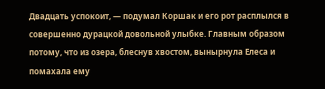Двадцать успокоит, — подумал Коршак и его рот расплылся в совершенно дурацкой довольной улыбке. Главным образом потому, что из озера, блеснув хвостом, вынырнула Елеса и помахала ему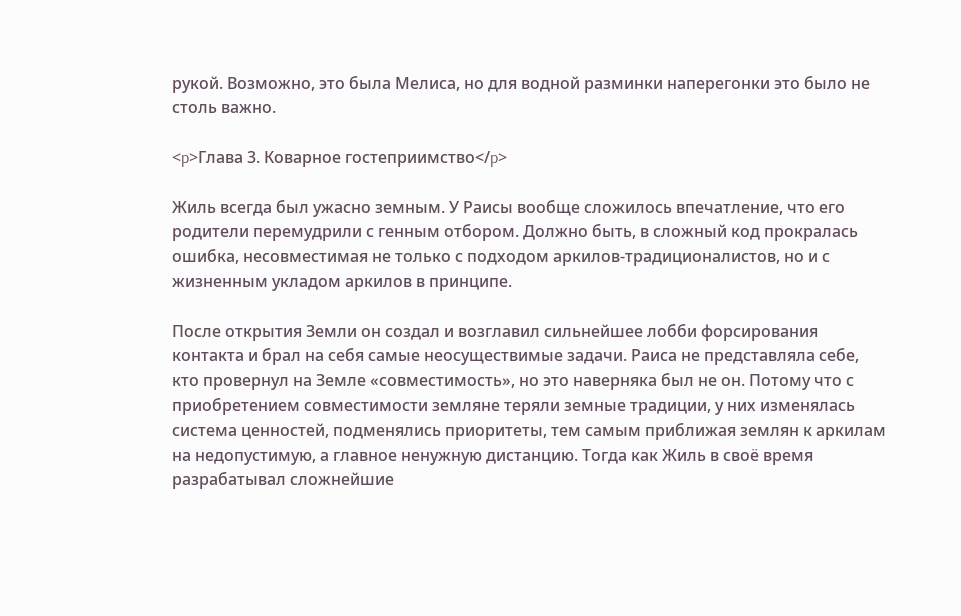рукой. Возможно, это была Мелиса, но для водной разминки наперегонки это было не столь важно.

<p>Глава 3. Коварное гостеприимство</p>

Жиль всегда был ужасно земным. У Раисы вообще сложилось впечатление, что его родители перемудрили с генным отбором. Должно быть, в сложный код прокралась ошибка, несовместимая не только с подходом аркилов-традиционалистов, но и с жизненным укладом аркилов в принципе.

После открытия Земли он создал и возглавил сильнейшее лобби форсирования контакта и брал на себя самые неосуществимые задачи. Раиса не представляла себе, кто провернул на Земле «совместимость», но это наверняка был не он. Потому что с приобретением совместимости земляне теряли земные традиции, у них изменялась система ценностей, подменялись приоритеты, тем самым приближая землян к аркилам на недопустимую, а главное ненужную дистанцию. Тогда как Жиль в своё время разрабатывал сложнейшие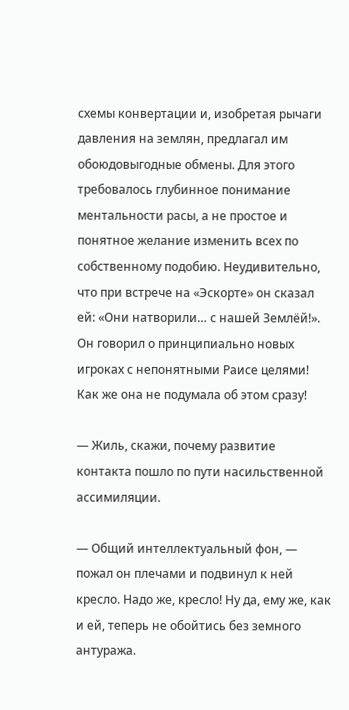схемы конвертации и, изобретая рычаги давления на землян, предлагал им обоюдовыгодные обмены. Для этого требовалось глубинное понимание ментальности расы, а не простое и понятное желание изменить всех по собственному подобию. Неудивительно, что при встрече на «Эскорте» он сказал ей: «Они натворили… с нашей Землёй!». Он говорил о принципиально новых игроках с непонятными Раисе целями! Как же она не подумала об этом сразу!

— Жиль, скажи, почему развитие контакта пошло по пути насильственной ассимиляции.

— Общий интеллектуальный фон, — пожал он плечами и подвинул к ней кресло. Надо же, кресло! Ну да, ему же, как и ей, теперь не обойтись без земного антуража.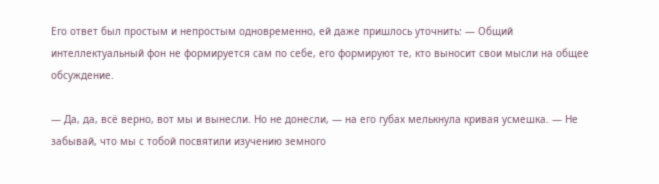Его ответ был простым и непростым одновременно, ей даже пришлось уточнить: — Общий интеллектуальный фон не формируется сам по себе, его формируют те, кто выносит свои мысли на общее обсуждение.

— Да, да, всё верно, вот мы и вынесли. Но не донесли, — на его губах мелькнула кривая усмешка. — Не забывай, что мы с тобой посвятили изучению земного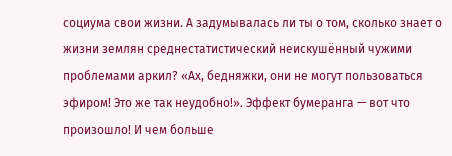социума свои жизни. А задумывалась ли ты о том, сколько знает о жизни землян среднестатистический неискушённый чужими проблемами аркил? «Ах, бедняжки, они не могут пользоваться эфиром! Это же так неудобно!». Эффект бумеранга — вот что произошло! И чем больше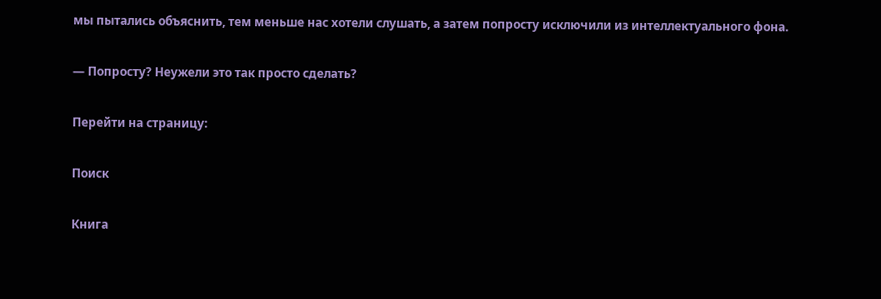мы пытались объяснить, тем меньше нас хотели слушать, а затем попросту исключили из интеллектуального фона.

— Попросту? Неужели это так просто сделать?

Перейти на страницу:

Поиск

Книга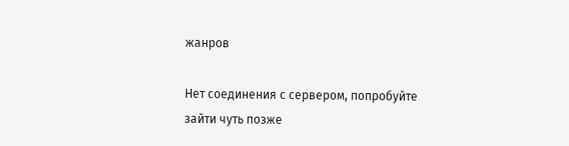жанров

Нет соединения с сервером, попробуйте зайти чуть позже